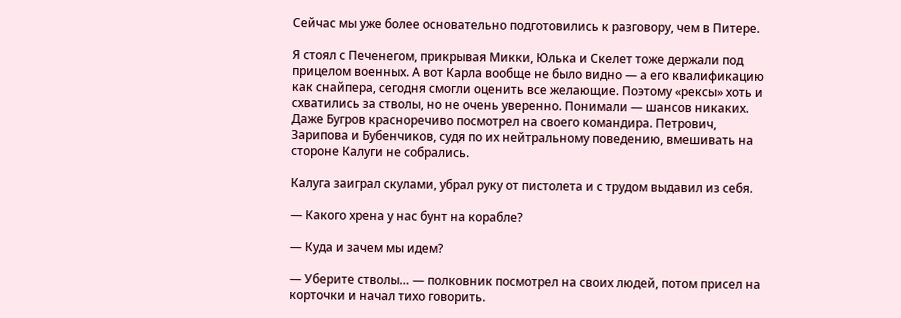Сейчас мы уже более основательно подготовились к разговору, чем в Питере.

Я стоял с Печенегом, прикрывая Микки, Юлька и Скелет тоже держали под прицелом военных. А вот Карла вообще не было видно — а его квалификацию как снайпера, сегодня смогли оценить все желающие. Поэтому «рексы» хоть и схватились за стволы, но не очень уверенно. Понимали — шансов никаких. Даже Бугров красноречиво посмотрел на своего командира. Петрович, Зарипова и Бубенчиков, судя по их нейтральному поведению, вмешивать на стороне Калуги не собрались.

Калуга заиграл скулами, убрал руку от пистолета и с трудом выдавил из себя.

— Какого хрена у нас бунт на корабле?

— Куда и зачем мы идем?

— Уберите стволы… — полковник посмотрел на своих людей, потом присел на корточки и начал тихо говорить.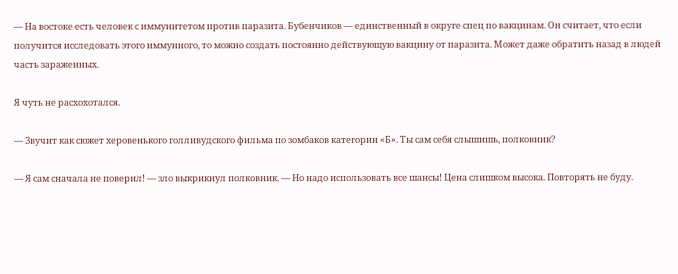— На востоке есть человек с иммунитетом против паразита. Бубенчиков — единственный в округе спец по вакцинам. Он считает, что если получится исследовать этого иммунного, то можно создать постоянно действующую вакцину от паразита. Может даже обратить назад в людей часть зараженных.

Я чуть не расхохотался.

— Звучит как сюжет херовенького голливудского фильма по зомбаков категории «Б». Ты сам себя слышишь, полковник?

— Я сам сначала не поверил! — зло выкрикнул полковник. — Но надо использовать все шансы! Цена слишком высока. Повторять не буду.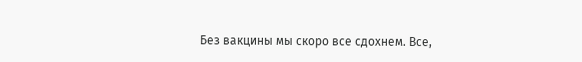Без вакцины мы скоро все сдохнем. Все,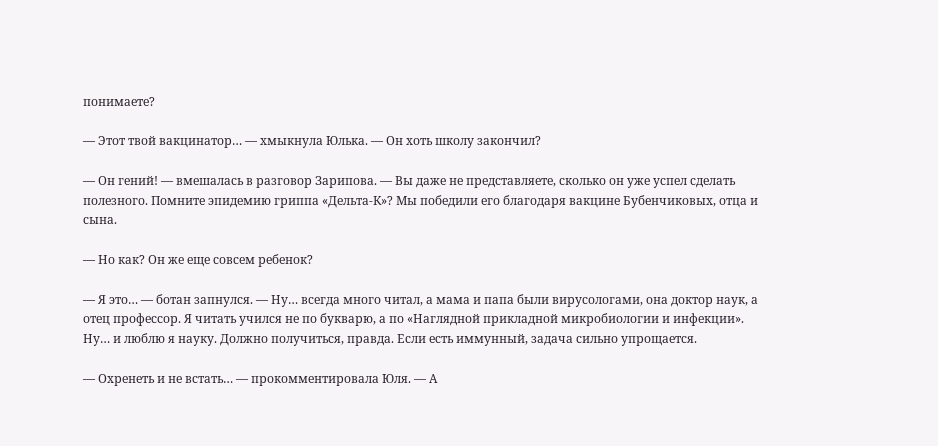понимаете?

— Этот твой вакцинатор… — хмыкнула Юлька. — Он хоть школу закончил?

— Он гений! — вмешалась в разговор Зарипова. — Вы даже не представляете, сколько он уже успел сделать полезного. Помните эпидемию гриппа «Дельта-К»? Мы победили его благодаря вакцине Бубенчиковых, отца и сына.

— Но как? Он же еще совсем ребенок?

— Я это… — ботан запнулся. — Ну… всегда много читал, а мама и папа были вирусологами, она доктор наук, а отец профессор. Я читать учился не по букварю, а по «Наглядной прикладной микробиологии и инфекции». Ну… и люблю я науку. Должно получиться, правда. Если есть иммунный, задача сильно упрощается.

— Охренеть и не встать… — прокомментировала Юля. — А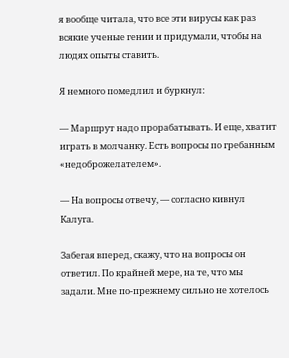я вообще читала, что все эти вирусы как раз всякие ученые гении и придумали, чтобы на людях опыты ставить.

Я немного помедлил и буркнул:

— Маршрут надо прорабатывать. И еще, хватит играть в молчанку. Есть вопросы по гребанным «недоброжелателем».

— На вопросы отвечу, — согласно кивнул Калуга.

Забегая вперед, скажу, что на вопросы он ответил. По крайней мере, на те, что мы задали. Мне по-прежнему сильно не хотелось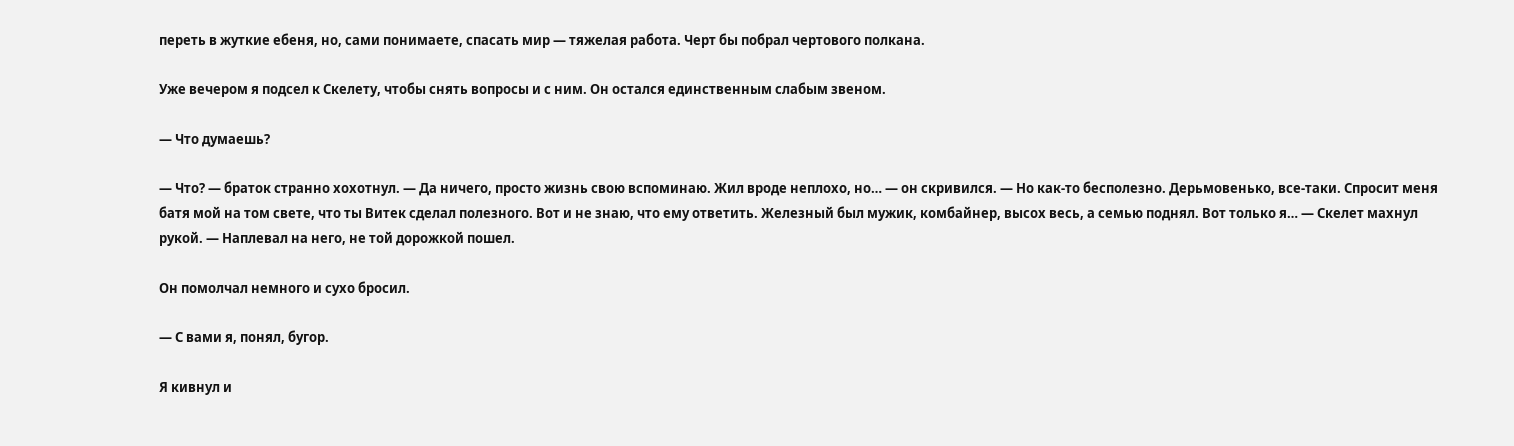переть в жуткие ебеня, но, сами понимаете, спасать мир — тяжелая работа. Черт бы побрал чертового полкана.

Уже вечером я подсел к Скелету, чтобы снять вопросы и с ним. Он остался единственным слабым звеном.

— Что думаешь?

— Что? — браток странно хохотнул. — Да ничего, просто жизнь свою вспоминаю. Жил вроде неплохо, но… — он скривился. — Но как-то бесполезно. Дерьмовенько, все-таки. Спросит меня батя мой на том свете, что ты Витек сделал полезного. Вот и не знаю, что ему ответить. Железный был мужик, комбайнер, высох весь, а семью поднял. Вот только я… — Скелет махнул рукой. — Наплевал на него, не той дорожкой пошел.

Он помолчал немного и сухо бросил.

— С вами я, понял, бугор.

Я кивнул и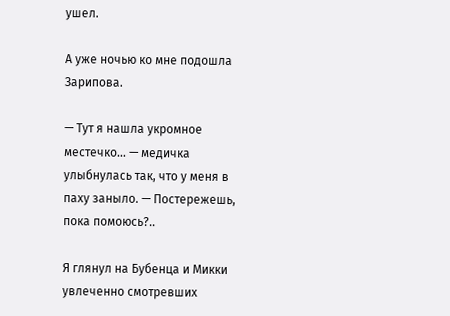ушел.

А уже ночью ко мне подошла Зарипова.

— Тут я нашла укромное местечко… — медичка улыбнулась так, что у меня в паху заныло. — Постережешь, пока помоюсь?..

Я глянул на Бубенца и Микки увлеченно смотревших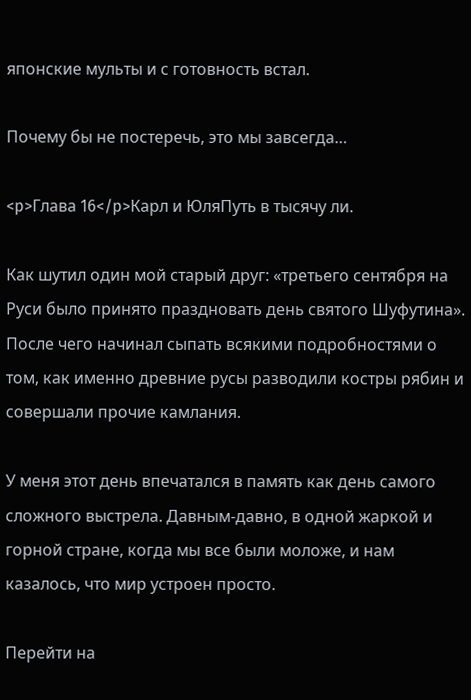японские мульты и с готовность встал.

Почему бы не постеречь, это мы завсегда…

<p>Глава 16</p>Карл и ЮляПуть в тысячу ли.

Как шутил один мой старый друг: «третьего сентября на Руси было принято праздновать день святого Шуфутина». После чего начинал сыпать всякими подробностями о том, как именно древние русы разводили костры рябин и совершали прочие камлания.

У меня этот день впечатался в память как день самого сложного выстрела. Давным-давно, в одной жаркой и горной стране, когда мы все были моложе, и нам казалось, что мир устроен просто.

Перейти на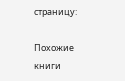страницу:

Похожие книги